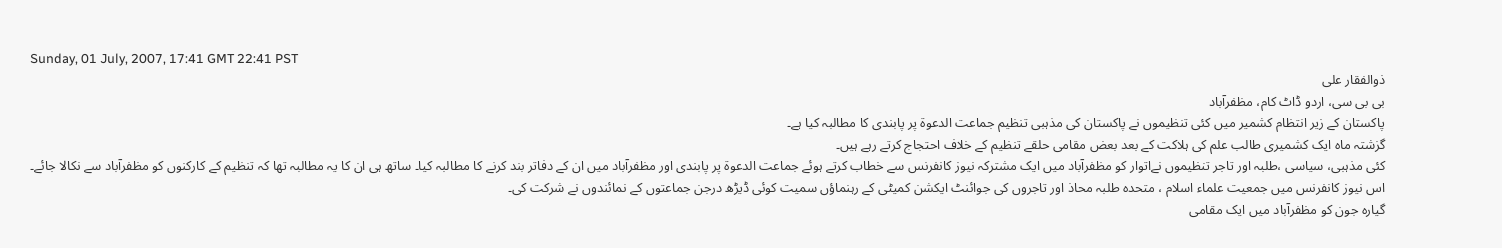Sunday, 01 July, 2007, 17:41 GMT 22:41 PST
ذوالفقار علی
بی بی سی، اردو ڈاٹ کام، مظفرآباد
پاکستان کے زیر انتظام کشمیر میں کئی تنظیموں نے پاکستان کی مذہبی تنظیم جماعت الدعوۃ پر پابندی کا مطالبہ کیا ہے۔
گزشتہ ماہ ایک کشمیری طالب علم کی ہلاکت کے بعد بعض مقامی حلقے تنظیم کے خلاف احتجاج کرتے رہے ہیں۔
کئی مذہبی، سیاسی ،طلبہ اور تاجر تنظیموں نےاتوار کو مظفرآباد میں ایک مشترکہ نیوز کانفرنس سے خطاب کرتے ہوئے جماعت الدعوۃ پر پابندی اور مظفرآباد میں ان کے دفاتر بند کرنے کا مطالبہ کیا۔ ساتھ ہی ان کا یہ مطالبہ تھا کہ تنظیم کے کارکنوں کو مظفرآباد سے نکالا جائے۔
اس نیوز کانفرنس میں جمعیت علماء اسلام ، متحدہ طلبہ محاذ اور تاجروں کی جوائنٹ ایکشن کمیٹی کے رہنماؤں سمیت کوئی ڈیڑھ درجن جماعتوں کے نمائندوں نے شرکت کی۔
گیارہ جون کو مظفرآباد میں ایک مقامی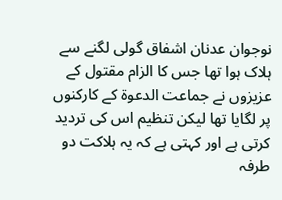نوجوان عدنان اشفاق گولی لگنے سے ہلاک ہوا تھا جس کا الزام مقتول کے عزیزوں نے جماعت الدعوۃ کے کارکنوں پر لگایا تھا لیکن تنظیم اس کی تردید کرتی ہے اور کہتی ہے کہ یہ ہلاکت دو طرفہ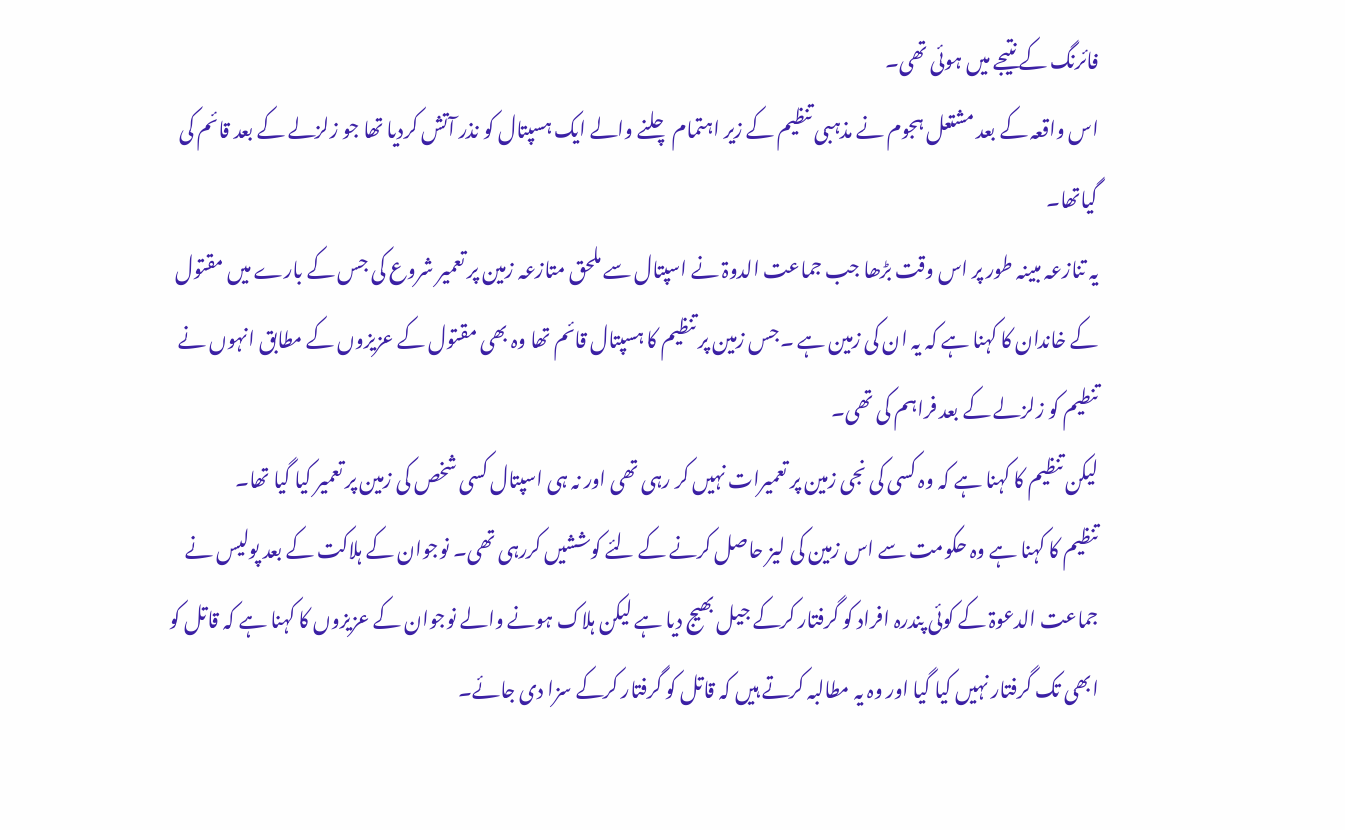فائرنگ کے نتیجے میں ہوئی تھی۔
اس واقعہ کے بعد مشتعل ہجوم نے مذہبی تنظیم کے زیر اہتمام چلنے والے ایک ہسپتال کو نذر آتش کردیا تھا جو زلزلے کے بعد قائم کی گیاتھا۔
یہ تنازعہ مبینہ طور پر اس وقت بڑھا جب جماعت الدوۃ نے اسپتال سے ملحق متازعہ زمین پر تعمیر شروع کی جس کے بارے میں مقتول کے خاندان کا کہنا ہے کہ یہ ان کی زمین ہے ۔جس زمین پر تنظیم کا ہسپتال قائم تھا وہ بھی مقتول کے عزیزوں کے مطابق انہوں نے تنطیم کو زلزلے کے بعد فراہم کی تھی۔
لیکن تنظیم کا کہنا ہے کہ وہ کسی کی نجی زمین پر تعمیرات نہیں کر رہی تھی اور نہ ہی اسپتال کسی شخص کی زمین پر تعمیر کیا گیا تھا۔
تنظیم کا کہنا ہے وہ حکومت سے اس زمین کی لیز حاصل کرنے کے لئے کوششیں کررہی تھی۔ نوجوان کے ہلاکت کے بعد پولیس نے جماعت الدعوۃ کے کوئی پندرہ افراد کو گرفتار کرکے جیل بھیج دیا ہے لیکن ہلاک ہونے والے نوجوان کے عزیزوں کا کہنا ہے کہ قاتل کو ابھی تک گرفتار نہیں کیا گیا اور وہ یہ مطالبہ کرتے ہیں کہ قاتل کو گرفتار کرکے سزا دی جائے۔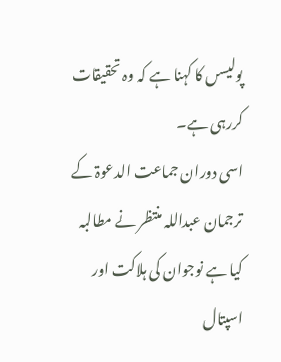پولیسں کا کہنا ہے کہ وہ تحقیقات کررہی ہے۔
اسی دوران جماعت الدعوۃ کے ترجمان عبداللہ منتظر نے مطالبہ کیا ہے نوجوان کی ہلاکت اور اسپتال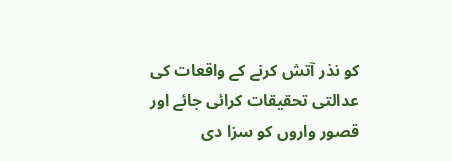کو نذر آتش کرنے کے واقعات کی عدالتی تحقیقات کرائی جائے اور قصور واروں کو سزا دی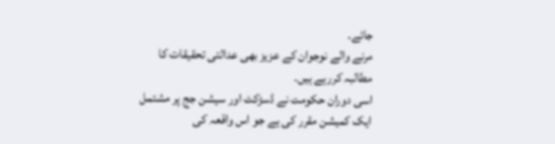جائے۔
مرنے والے نوجوان کے عزیز بھی عدالتی تحقیقات کا مطالبہ کررہے ہیں۔
اسی دوران حکومت نے ڈسڑکٹ اور سیشن جج پر مشتمل ایک کمیشن مقرر کی ہے جو اس واقعہ کی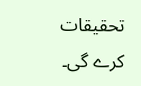تحقیقات کرے گی۔